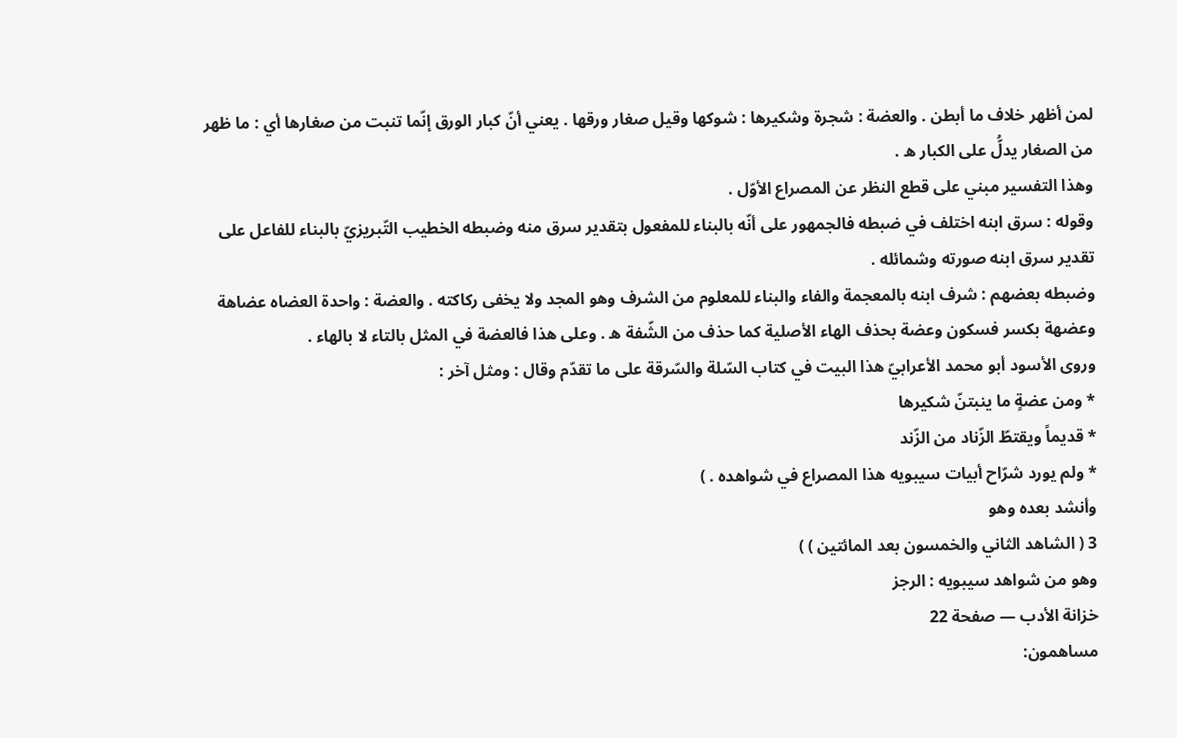لمن أظهر خلاف ما أبطن . والعضة : شجرة وشكيرها : شوكها وقيل صغار ورقها . يعني أنّ كبار الورق إنّما تنبت من صغارها أي : ما ظهر من الصغار يدلُّ على الكبار ه .
وهذا التفسير مبني على قطع النظر عن المصراع الأوّل .
وقوله : سرق ابنه اختلف في ضبطه فالجمهور على أنّه بالبناء للمفعول بتقدير سرق منه وضبطه الخطيب التّبريزيّ بالبناء للفاعل على تقدير سرق ابنه صورته وشمائله .
وضبطه بعضهم : شرف ابنه بالمعجمة والفاء والبناء للمعلوم من الشرف وهو المجد ولا يخفى ركاكته . والعضة : واحدة العضاه عضاهة وعضهة بكسر فسكون وعضة بحذف الهاء الأصلية كما حذف من الشّفة ه . وعلى هذا فالعضة في المثل بالتاء لا بالهاء .
وروى الأسود أبو محمد الأعرابيّ هذا البيت في كتاب السّلة والسّرقة على ما تقدّم وقال : ومثل آخر :
* ومن عضةٍ ما ينبتنّ شكيرها
* قديماً ويقتطّ الزّناد من الزّند
* ولم يورد شرّاح أبيات سيبويه هذا المصراع في شواهده . )
وأنشد بعده وهو
3 ( الشاهد الثاني والخمسون بعد المائتين ) )
وهو من شواهد سيبويه : الرجز
خزانة الأدب — صفحة 22
مساهمون: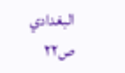البغدادي
ص٢٢